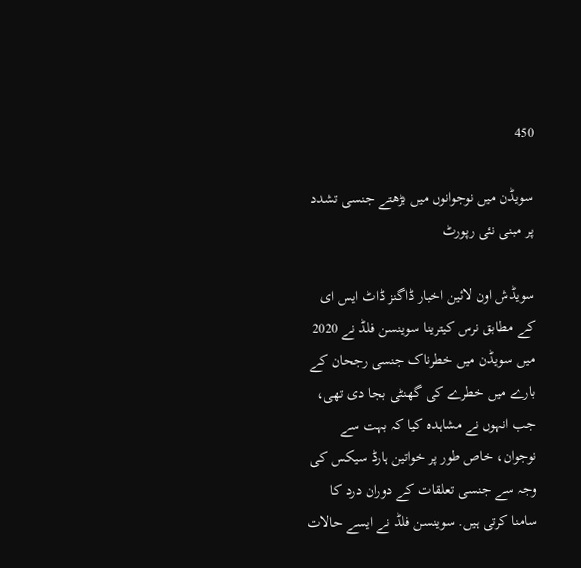450

سویڈن میں نوجوانوں میں بڑھتے جنسی تشدد پر مبنی نئی رپورٹ

سویڈش اون لائین اخبار ڈاگنز ڈاٹ ایس ای کے مطابق نرس کیترینا سوینسن فلڈ نے 2020 میں سویڈن میں خطرناک جنسی رجحان کے بارے میں خطرے کی گھنٹی بجا دی تھی، جب انہوں نے مشاہدہ کیا کہ بہت سے نوجوان، خاص طور پر خواتین ہارڈ سیکس کی وجہ سے جنسی تعلقات کے دوران درد کا سامنا کرتی ہیں. سوینسن فلڈ نے ایسے حالات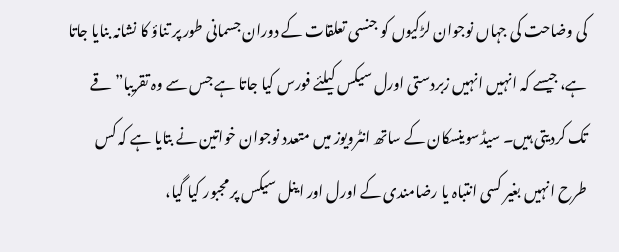کی وضاحت کی جہاں نوجوان لڑکیوں کو جنسی تعلقات کے دوران جسمانی طور پر تناؤ کا نشانہ بنایا جاتا ہے، جیسے کہ انہیں انہیں زبردستی اورل سیکس کیلئے فورس کیا جاتا ہے جس سے وہ تقریبا” قے تک کردیتی ہیں۔ سیڈسوینسکان کے ساتھ انٹرویوز میں متعدد نوجوان خواتین نے بتایا ہے کہ کس طرح انہیں بغیر کسی انتباہ یا رضامندی کے اورل اور اینل سیکس پر مجبور کیا گیا،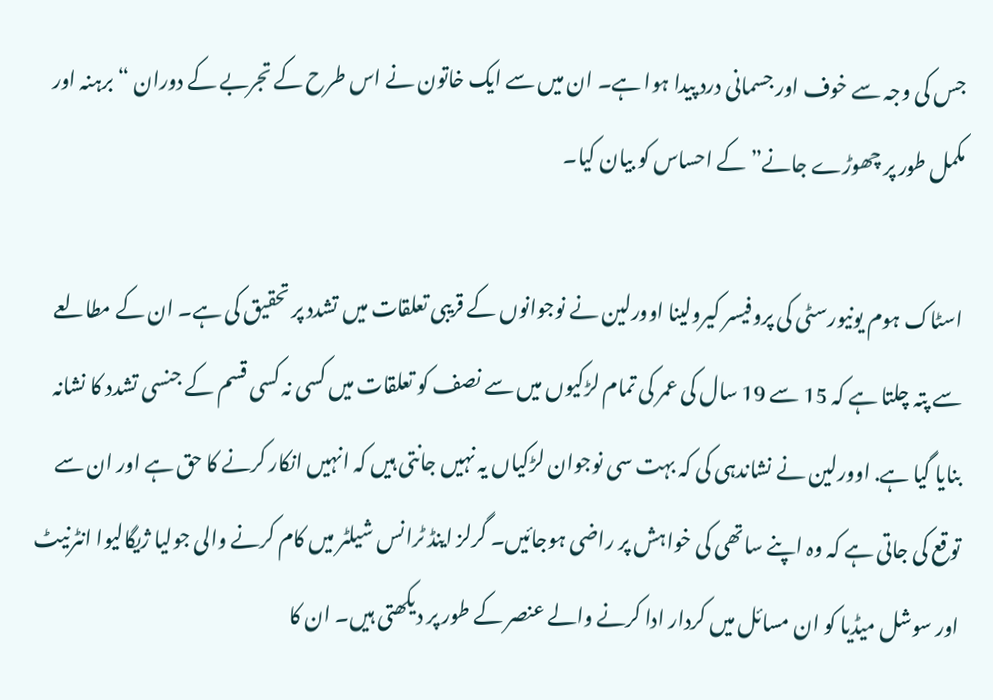جس کی وجہ سے خوف اور جسمانی درد پیدا ہوا ہے۔ ان میں سے ایک خاتون نے اس طرح کے تجربے کے دوران “برہنہ اور مکمل طور پر چھوڑے جانے” کے احساس کو بیان کیا۔

اسٹاک ہوم یونیورسٹی کی پروفیسر کیرولینا اوورلین نے نوجوانوں کے قریبی تعلقات میں تشدد پر تحقیق کی ہے۔ ان کے مطالعے سے پتہ چلتا ہے کہ 15 سے 19 سال کی عمر کی تمام لڑکیوں میں سے نصف کو تعلقات میں کسی نہ کسی قسم کے جنسی تشدد کا نشانہ بنایا گیا ہے. اوورلین نے نشاندہی کی کہ بہت سی نوجوان لڑکیاں یہ نہیں جانتی ہیں کہ انہیں انکار کرنے کا حق ہے اور ان سے توقع کی جاتی ہے کہ وہ اپنے ساتھی کی خواہش پر راضی ہوجائیں۔ گرلز اینڈ ٹرانس شیلٹر میں کام کرنے والی جولیا ژیگالیوا انٹرنیٹ اور سوشل میڈیا کو ان مسائل میں کردار ادا کرنے والے عنصر کے طور پر دیکھتی ہیں۔ ان کا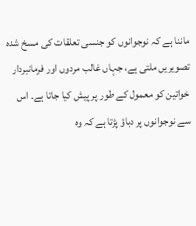ماننا ہے کہ نوجوانوں کو جنسی تعلقات کی مسخ شدہ تصویریں ملتی ہے، جہاں غالب مردوں اور فرمانبردار خواتین کو معمول کے طور پر پیش کیا جاتا ہے۔ اس سے نوجوانوں پر دباؤ پڑتا ہے کہ وہ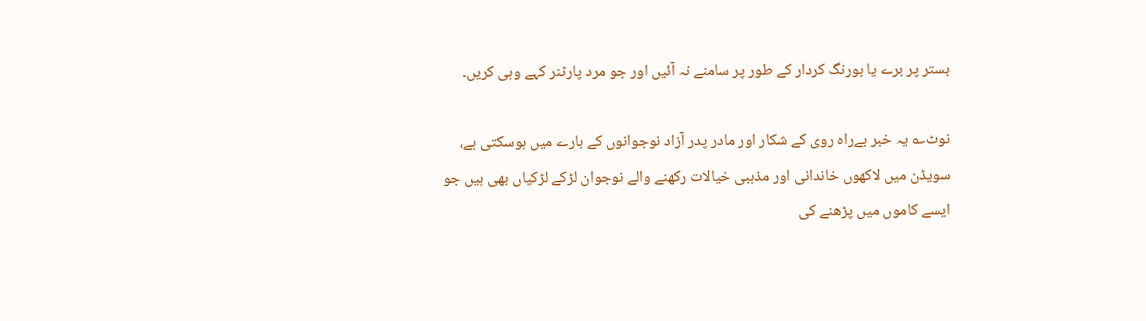بستر پر برے یا بورنگ کردار کے طور پر سامنے نہ آئیں اور جو مرد پارٹنر کہے وہی کریں۔

نوٹ؎ یہ خبر بےراہ روی کے شکار اور مادر پدر آزاد نوجوانوں کے بارے میں ہوسکتی ہے، سویڈن میں لاکھوں خاندانی اور مذہبی خیالات رکھنے والے نوجوان لڑکے لڑکیاں بھی ہیں جو ایسے کاموں میں پڑھنے کی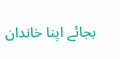بجائے اپنا خاندان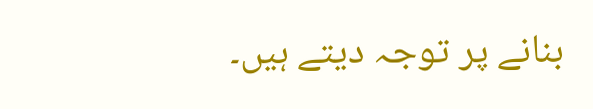بنانے پر توجہ دیتے ہیں۔